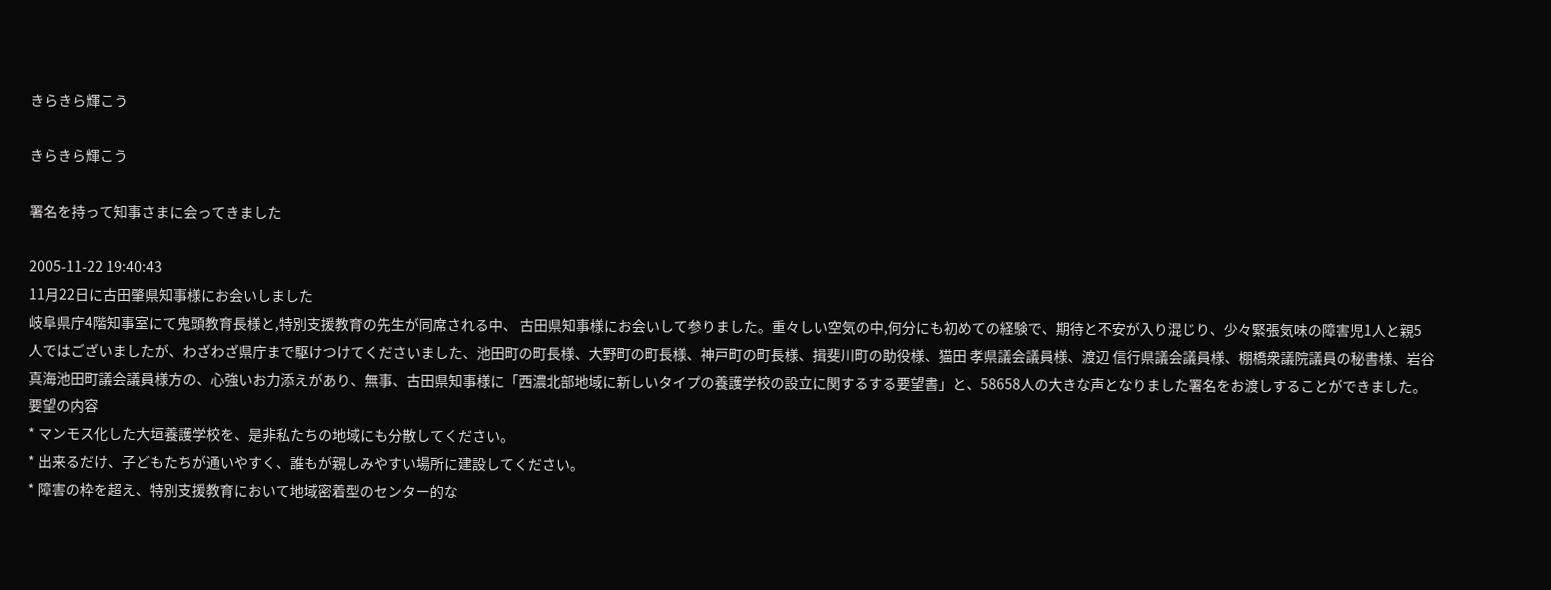きらきら輝こう

きらきら輝こう

署名を持って知事さまに会ってきました

2005-11-22 19:40:43
11月22日に古田肇県知事様にお会いしました
岐阜県庁4階知事室にて鬼頭教育長様と,特別支援教育の先生が同席される中、 古田県知事様にお会いして参りました。重々しい空気の中,何分にも初めての経験で、期待と不安が入り混じり、少々緊張気味の障害児1人と親5人ではございましたが、わざわざ県庁まで駆けつけてくださいました、池田町の町長様、大野町の町長様、神戸町の町長様、揖斐川町の助役様、猫田 孝県議会議員様、渡辺 信行県議会議員様、棚橋衆議院議員の秘書様、岩谷 真海池田町議会議員様方の、心強いお力添えがあり、無事、古田県知事様に「西濃北部地域に新しいタイプの養護学校の設立に関するする要望書」と、58658人の大きな声となりました署名をお渡しすることができました。
要望の内容
* マンモス化した大垣養護学校を、是非私たちの地域にも分散してください。
* 出来るだけ、子どもたちが通いやすく、誰もが親しみやすい場所に建設してください。
* 障害の枠を超え、特別支援教育において地域密着型のセンター的な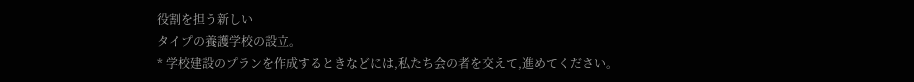役割を担う新しい
タイプの養護学校の設立。
* 学校建設のプランを作成するときなどには,私たち会の者を交えて,進めてください。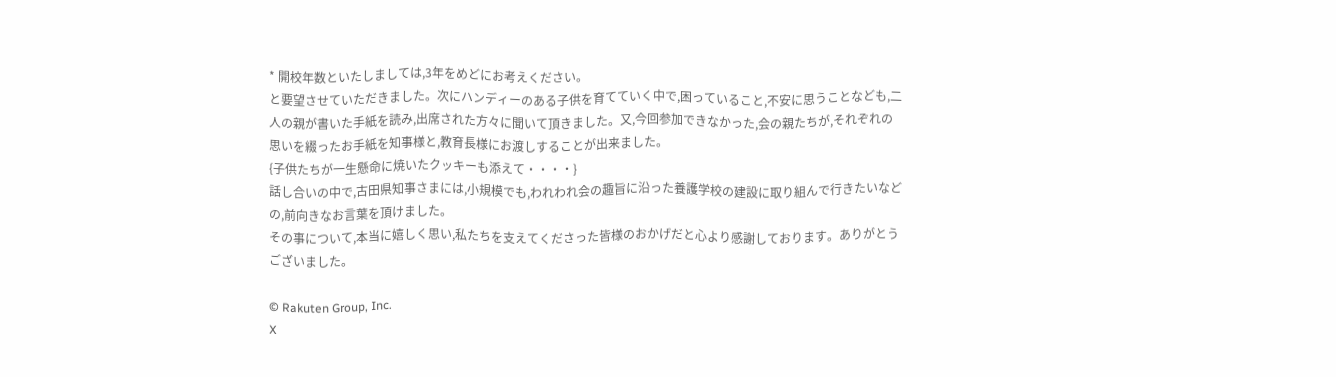* 開校年数といたしましては,3年をめどにお考えください。
と要望させていただきました。次にハンディーのある子供を育てていく中で,困っていること,不安に思うことなども,二人の親が書いた手紙を読み,出席された方々に聞いて頂きました。又,今回参加できなかった,会の親たちが,それぞれの思いを綴ったお手紙を知事様と,教育長様にお渡しすることが出来ました。
{子供たちが一生懸命に焼いたクッキーも添えて・・・・}
話し合いの中で,古田県知事さまには,小規模でも,われわれ会の趣旨に沿った養護学校の建設に取り組んで行きたいなどの,前向きなお言葉を頂けました。
その事について,本当に嬉しく思い,私たちを支えてくださった皆様のおかげだと心より感謝しております。ありがとうございました。

© Rakuten Group, Inc.
X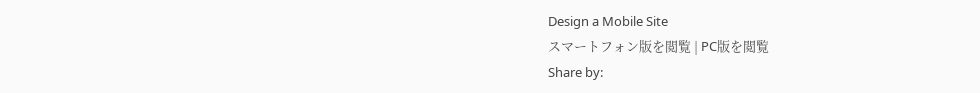Design a Mobile Site
スマートフォン版を閲覧 | PC版を閲覧
Share by: